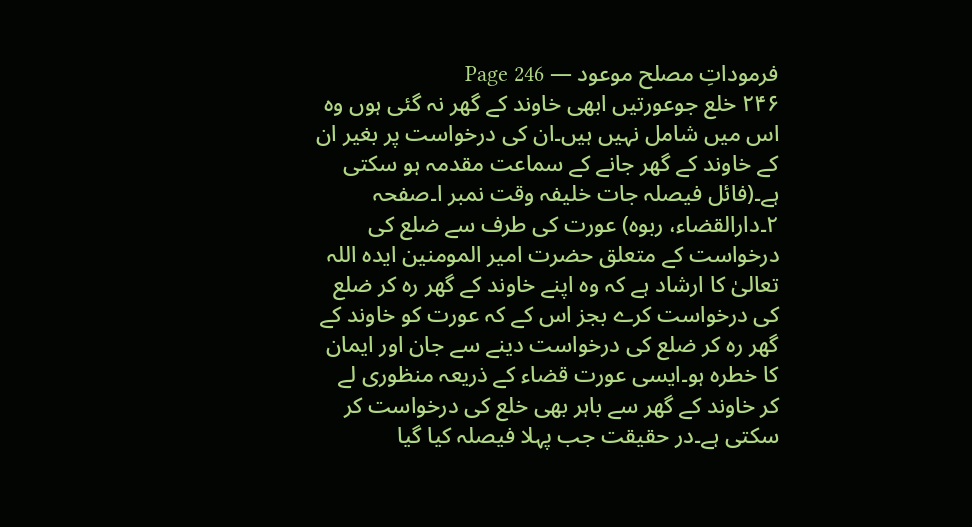فرموداتِ مصلح موعود — Page 246
۲۴۶ خلع جوعورتیں ابھی خاوند کے گھر نہ گئی ہوں وہ اس میں شامل نہیں ہیں۔ان کی درخواست پر بغیر ان کے خاوند کے گھر جانے کے سماعت مقدمہ ہو سکتی ہے۔(فائل فیصلہ جات خلیفہ وقت نمبر ا۔صفحہ ۲۔دارالقضاء، ربوہ) عورت کی طرف سے ضلع کی درخواست کے متعلق حضرت امیر المومنین ایدہ اللہ تعالیٰ کا ارشاد ہے کہ وہ اپنے خاوند کے گھر رہ کر ضلع کی درخواست کرے بجز اس کے کہ عورت کو خاوند کے گھر رہ کر ضلع کی درخواست دینے سے جان اور ایمان کا خطرہ ہو۔ایسی عورت قضاء کے ذریعہ منظوری لے کر خاوند کے گھر سے باہر بھی خلع کی درخواست کر سکتی ہے۔در حقیقت جب پہلا فیصلہ کیا گیا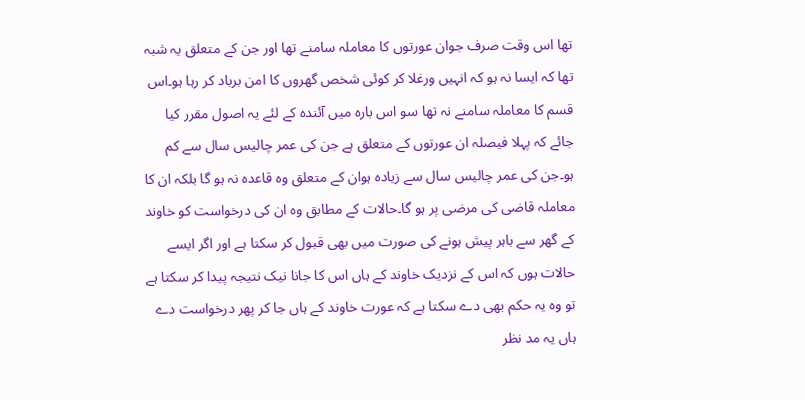تھا اس وقت صرف جوان عورتوں کا معاملہ سامنے تھا اور جن کے متعلق یہ شبہ تھا کہ ایسا نہ ہو کہ انہیں ورغلا کر کوئی شخص گھروں کا امن برباد کر رہا ہو۔اس قسم کا معاملہ سامنے نہ تھا سو اس بارہ میں آئندہ کے لئے یہ اصول مقرر کیا جائے کہ پہلا فیصلہ ان عورتوں کے متعلق ہے جن کی عمر چالیس سال سے کم ہو۔جن کی عمر چالیس سال سے زیادہ ہوان کے متعلق وہ قاعدہ نہ ہو گا بلکہ ان کا معاملہ قاضی کی مرضی پر ہو گا۔حالات کے مطابق وہ ان کی درخواست کو خاوند کے گھر سے باہر پیش ہونے کی صورت میں بھی قبول کر سکتا ہے اور اگر ایسے حالات ہوں کہ اس کے نزدیک خاوند کے ہاں اس کا جانا نیک نتیجہ پیدا کر سکتا ہے تو وہ یہ حکم بھی دے سکتا ہے کہ عورت خاوند کے ہاں جا کر پھر درخواست دے ہاں یہ مد نظر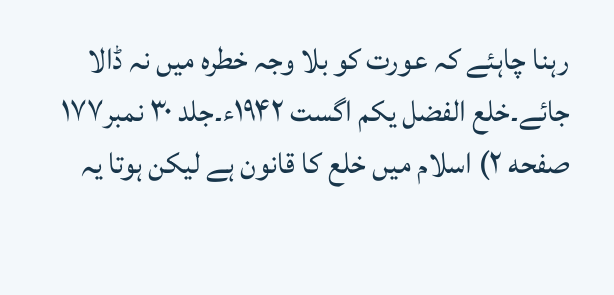رہنا چاہئے کہ عورت کو بلا وجہ خطرہ میں نہ ڈالا جائے۔خلع الفضل یکم اگست ۱۹۴۲ء۔جلد ۳۰ نمبر۱۷۷ صفحه ۲) اسلام میں خلع کا قانون ہے لیکن ہوتا یہ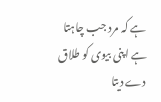ہے کہ مرد جب چاہتا ہے اپنی بیوی کو طلاق دے دیتا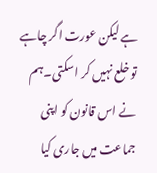ہے لیکن عورت اگر چاہے تو خلع نہیں کر اسکتی۔ہم نے اس قانون کو اپنی جماعت میں جاری کیا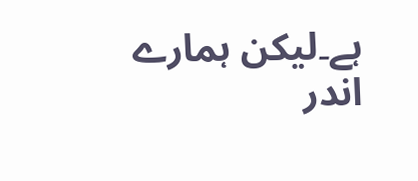ہے۔لیکن ہمارے اندر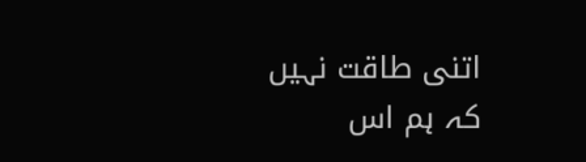اتنی طاقت نہیں کہ ہم اس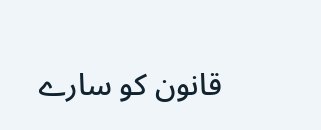قانون کو سارے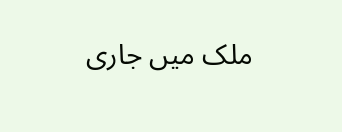ملک میں جاری